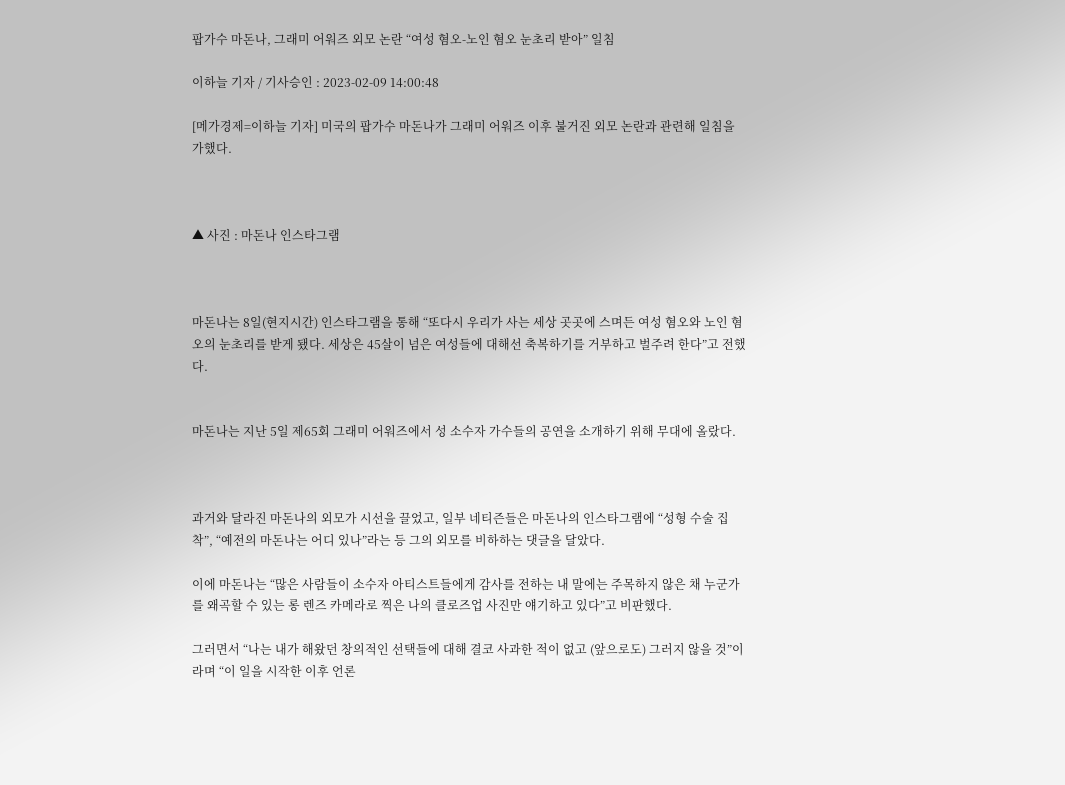팝가수 마돈나, 그래미 어워즈 외모 논란 “여성 혐오-노인 혐오 눈초리 받아” 일침

이하늘 기자 / 기사승인 : 2023-02-09 14:00:48

[메가경제=이하늘 기자] 미국의 팝가수 마돈나가 그래미 어워즈 이후 불거진 외모 논란과 관련해 일침을 가했다.



▲ 사진 : 마돈나 인스타그램



마돈나는 8일(현지시간) 인스타그램을 통해 “또다시 우리가 사는 세상 곳곳에 스며든 여성 혐오와 노인 혐오의 눈초리를 받게 됐다. 세상은 45살이 넘은 여성들에 대해선 축복하기를 거부하고 벌주려 한다”고 전했다.


마돈나는 지난 5일 제65회 그래미 어워즈에서 성 소수자 가수들의 공연을 소개하기 위해 무대에 올랐다.



과거와 달라진 마돈나의 외모가 시선을 끌었고, 일부 네티즌들은 마돈나의 인스타그램에 “성형 수술 집착”, “예전의 마돈나는 어디 있나”라는 등 그의 외모를 비하하는 댓글을 달았다.

이에 마돈나는 “많은 사람들이 소수자 아티스트들에게 감사를 전하는 내 말에는 주목하지 않은 채 누군가를 왜곡할 수 있는 롱 렌즈 카메라로 찍은 나의 클로즈업 사진만 얘기하고 있다”고 비판했다.

그러면서 “나는 내가 해왔던 창의적인 선택들에 대해 결코 사과한 적이 없고 (앞으로도) 그러지 않을 것”이라며 “이 일을 시작한 이후 언론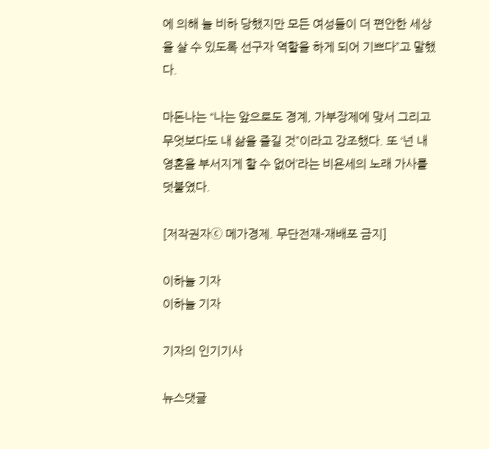에 의해 늘 비하 당했지만 모든 여성들이 더 편안한 세상을 살 수 있도록 선구자 역할을 하게 되어 기쁘다”고 말했다.

마돈나는 “나는 앞으로도 경계, 가부장제에 맞서 그리고 무엇보다도 내 삶을 즐길 것”이라고 강조했다. 또 ‘넌 내 영혼을 부서지게 할 수 없어’라는 비욘세의 노래 가사를 덧붙였다.

[저작권자ⓒ 메가경제. 무단전재-재배포 금지]

이하늘 기자
이하늘 기자

기자의 인기기사

뉴스댓글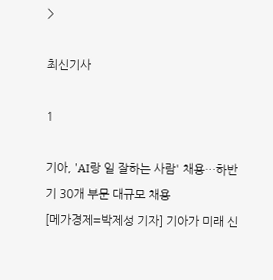>

최신기사

1

기아, 'AI랑 일 잘하는 사람' 채용…하반기 30개 부문 대규모 채용
[메가경제=박제성 기자] 기아가 미래 신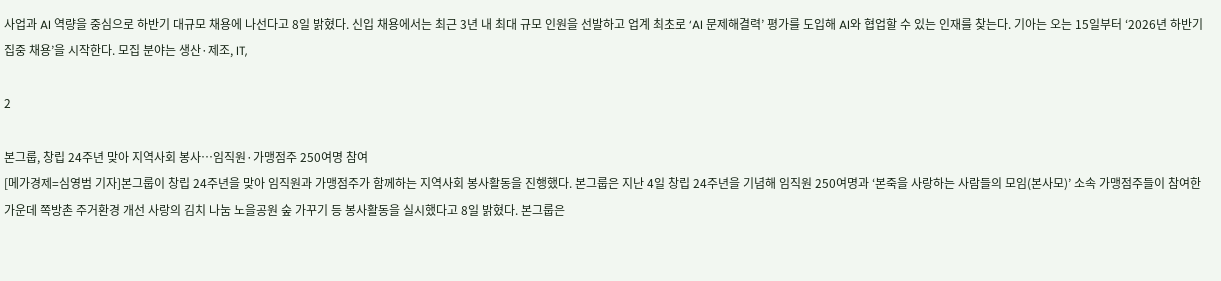사업과 AI 역량을 중심으로 하반기 대규모 채용에 나선다고 8일 밝혔다. 신입 채용에서는 최근 3년 내 최대 규모 인원을 선발하고 업계 최초로 ‘AI 문제해결력’ 평가를 도입해 AI와 협업할 수 있는 인재를 찾는다. 기아는 오는 15일부터 ‘2026년 하반기 집중 채용’을 시작한다. 모집 분야는 생산·제조, IT,

2

본그룹, 창립 24주년 맞아 지역사회 봉사…임직원·가맹점주 250여명 참여
[메가경제=심영범 기자]본그룹이 창립 24주년을 맞아 임직원과 가맹점주가 함께하는 지역사회 봉사활동을 진행했다. 본그룹은 지난 4일 창립 24주년을 기념해 임직원 250여명과 ‘본죽을 사랑하는 사람들의 모임(본사모)’ 소속 가맹점주들이 참여한 가운데 쪽방촌 주거환경 개선 사랑의 김치 나눔 노을공원 숲 가꾸기 등 봉사활동을 실시했다고 8일 밝혔다. 본그룹은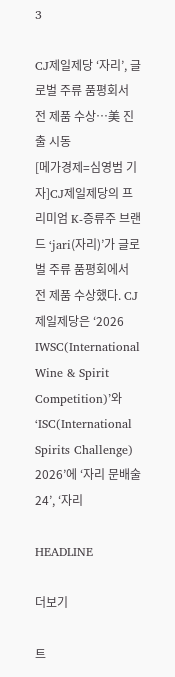3

CJ제일제당 ‘자리’, 글로벌 주류 품평회서 전 제품 수상…美 진출 시동
[메가경제=심영범 기자]CJ제일제당의 프리미엄 K-증류주 브랜드 ‘jari(자리)’가 글로벌 주류 품평회에서 전 제품 수상했다. CJ제일제당은 ‘2026 IWSC(International Wine & Spirit Competition)’와 ‘ISC(International Spirits Challenge) 2026’에 ‘자리 문배술 24’, ‘자리

HEADLINE

더보기

트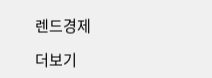렌드경제

더보기